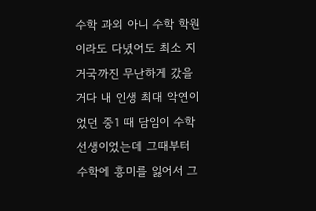수학 과외 아니 수학 학원이라도 다녔어도 최소 지거국까진 무난하게 갔을 거다 내 인생 최대 악연이었던 중1 때 담임이 수학선생이었는데 그때부터 수학에 흥미를 잃어서 그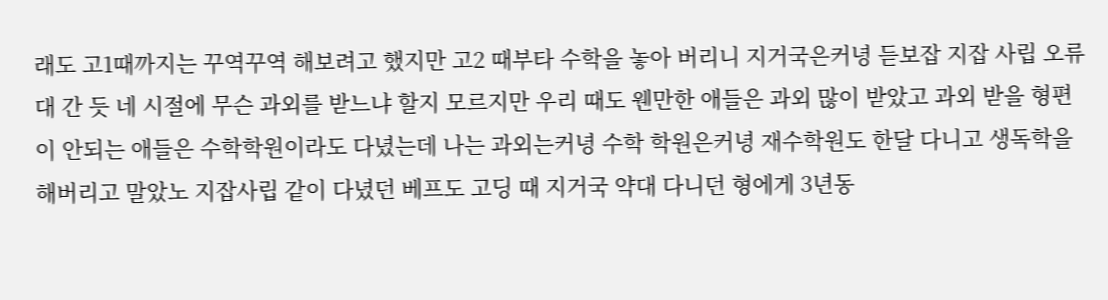래도 고1때까지는 꾸역꾸역 해보려고 했지만 고2 때부타 수학을 놓아 버리니 지거국은커녕 듣보잡 지잡 사립 오류대 간 듯 네 시절에 무슨 과외를 받느냐 할지 모르지만 우리 때도 웬만한 애들은 과외 많이 받았고 과외 받을 형편이 안되는 애들은 수학학원이라도 다녔는데 나는 과외는커녕 수학 학원은커녕 재수학원도 한달 다니고 생독학을 해버리고 말았노 지잡사립 같이 다녔던 베프도 고딩 때 지거국 약대 다니던 형에게 3년동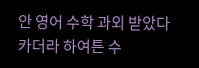안 영어 수학 과외 받았다 카더라 하여튼 수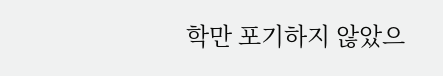학만 포기하지 않았으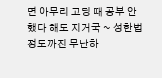면 아무리 고딩 때 공부 안 했다 해도 지거국 ~ 성한법 정도까진 무난하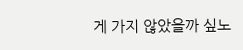게 가지 않았을까 싶노